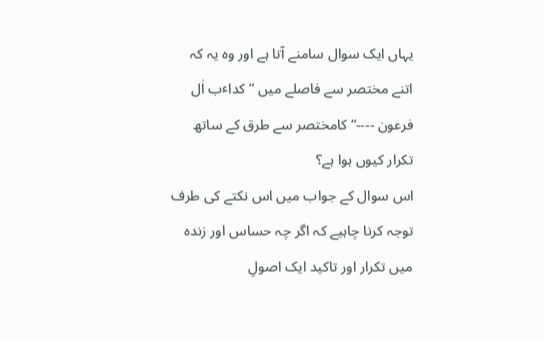یہاں ایک سوال سامنے آتا ہے اور وہ یہ کہ اتنے مختصر سے فاصلے میں ”کداٴب اٰل فرعون ----“ کامختصر سے طرق کے ساتھ تکرار کیوں ہوا ہے؟
اس سوال کے جواب میں اس نکتے کی طرف توجہ کرنا چاہیے کہ اگر چہ حساس اور زندہ میں تکرار اور تاکید ایک اصولِ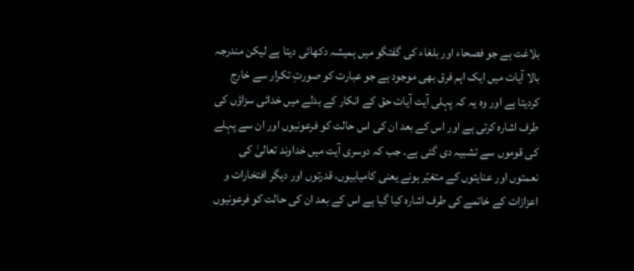بلاغت ہے جو فصحاء اور بلغاء کی گفتگو میں ہمیشہ دکھائی دیتا ہے لیکن مندرجہ بالا آیات میں ایک اہم فرق بھی موجود ہے جو عبارت کو صورتِ تکرار سے خارج کردیتا ہے اور وہ یہ کہ پہلی آیت آیات حق کے انکار کے بدلے میں خدائی سزاؤں کی طرف اشارہ کرتی ہے اور اس کے بعد ان کی اس حالت کو فرعونیوں اور ان سے پہلے کی قوموں سے تشبیہ دی گئی ہے۔ جب کہ دوسری آیت میں خداوند تعالیٰ کی نعمتوں اور عنایتوں کے متغیّر ہونے یعنی کامیابیوں، قدرتوں اور دیگر افتخارات و اعزازات کے خاتمے کی طرف اشارہ کیا گیا ہے اس کے بعد ان کی حالت کو فرعونیوں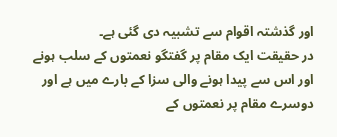اور گذشتہ اقوام سے تشبیہ دی گئی ہے۔
در حقیقت ایک مقام پر گفتگو نعمتوں کے سلب ہونے اور اس سے پیدا ہونے والی سزا کے بارے میں ہے اور دوسرے مقام پر نعمتوں کے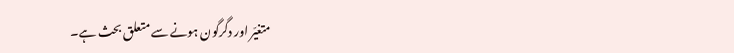متغیّر اور دگرگون ہونے سے متعلق بحث ہے۔